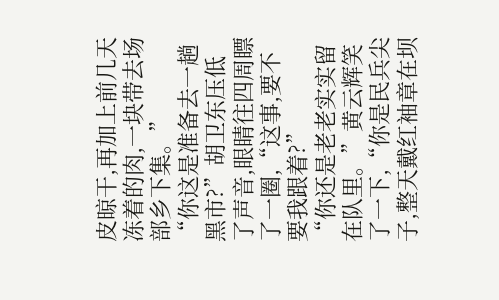皮晾干,再加上前几天冻着的肉,一块带去场部乡下集。”
“你这是准备去一趟黑市?”胡卫东压低了声音,眼睛往四周瞟了一圈,“这事,要不要我跟着?”
“你还是老老实实留在队里。”黄云辉笑了一下,“你是民兵尖子,整天戴红袖章在坝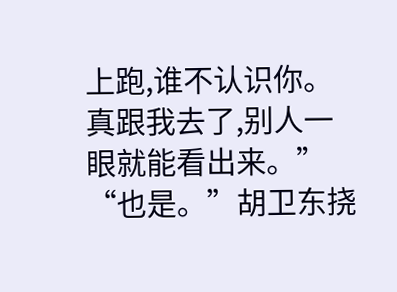上跑,谁不认识你。真跟我去了,别人一眼就能看出来。”
“也是。”胡卫东挠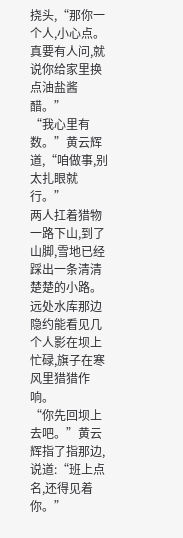挠头,“那你一个人,小心点。真要有人问,就说你给家里换点油盐酱醋。”
“我心里有数。”黄云辉道,“咱做事,别太扎眼就行。”
两人扛着猎物一路下山,到了山脚,雪地已经踩出一条清清楚楚的小路。
远处水库那边隐约能看见几个人影在坝上忙碌,旗子在寒风里猎猎作响。
“你先回坝上去吧。”黄云辉指了指那边,说道:“班上点名,还得见着你。”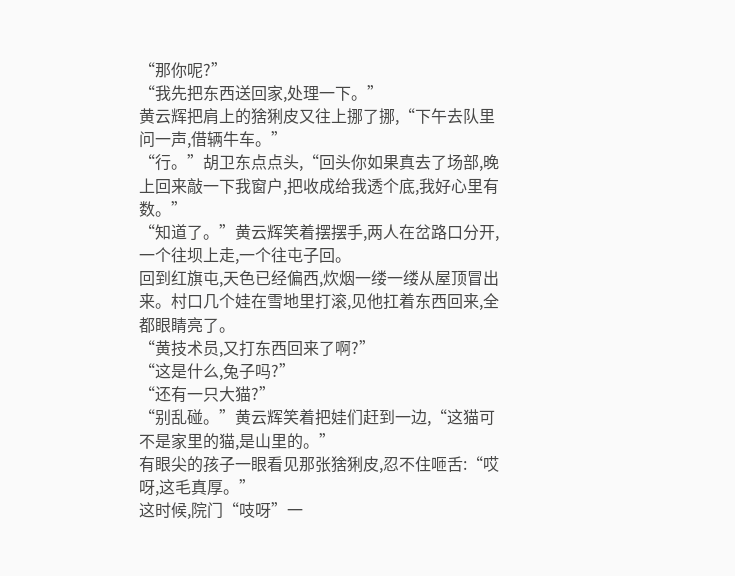“那你呢?”
“我先把东西送回家,处理一下。”
黄云辉把肩上的猞猁皮又往上挪了挪,“下午去队里问一声,借辆牛车。”
“行。”胡卫东点点头,“回头你如果真去了场部,晚上回来敲一下我窗户,把收成给我透个底,我好心里有数。”
“知道了。”黄云辉笑着摆摆手,两人在岔路口分开,一个往坝上走,一个往屯子回。
回到红旗屯,天色已经偏西,炊烟一缕一缕从屋顶冒出来。村口几个娃在雪地里打滚,见他扛着东西回来,全都眼睛亮了。
“黄技术员,又打东西回来了啊?”
“这是什么,兔子吗?”
“还有一只大猫?”
“别乱碰。”黄云辉笑着把娃们赶到一边,“这猫可不是家里的猫,是山里的。”
有眼尖的孩子一眼看见那张猞猁皮,忍不住咂舌:“哎呀,这毛真厚。”
这时候,院门“吱呀”一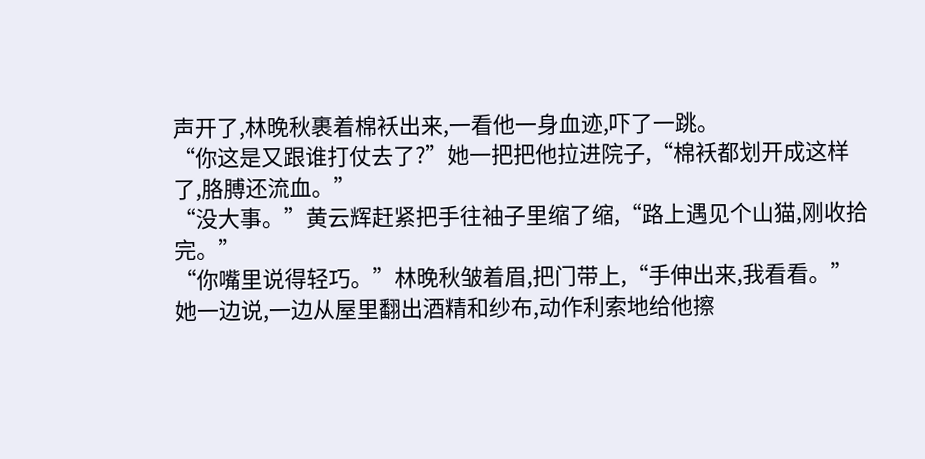声开了,林晚秋裹着棉袄出来,一看他一身血迹,吓了一跳。
“你这是又跟谁打仗去了?”她一把把他拉进院子,“棉袄都划开成这样了,胳膊还流血。”
“没大事。”黄云辉赶紧把手往袖子里缩了缩,“路上遇见个山猫,刚收拾完。”
“你嘴里说得轻巧。”林晚秋皱着眉,把门带上,“手伸出来,我看看。”
她一边说,一边从屋里翻出酒精和纱布,动作利索地给他擦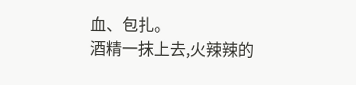血、包扎。
酒精一抹上去,火辣辣的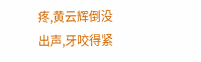疼,黄云辉倒没出声,牙咬得紧